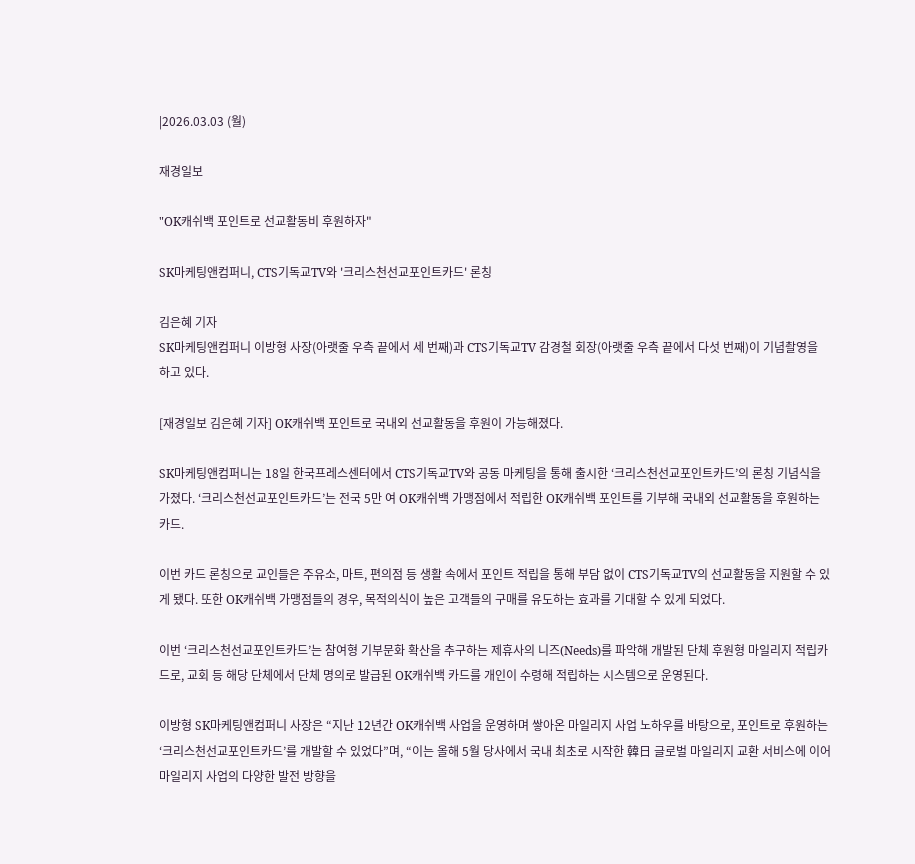|2026.03.03 (월)

재경일보

"OK캐쉬백 포인트로 선교활동비 후원하자"

SK마케팅앤컴퍼니, CTS기독교TV와 '크리스천선교포인트카드' 론칭

김은혜 기자
SK마케팅앤컴퍼니 이방형 사장(아랫줄 우측 끝에서 세 번째)과 CTS기독교TV 감경철 회장(아랫줄 우측 끝에서 다섯 번째)이 기념촬영을 하고 있다.

[재경일보 김은혜 기자] OK캐쉬백 포인트로 국내외 선교활동을 후원이 가능해졌다.

SK마케팅앤컴퍼니는 18일 한국프레스센터에서 CTS기독교TV와 공동 마케팅을 통해 출시한 ‘크리스천선교포인트카드’의 론칭 기념식을 가졌다. ‘크리스천선교포인트카드’는 전국 5만 여 OK캐쉬백 가맹점에서 적립한 OK캐쉬백 포인트를 기부해 국내외 선교활동을 후원하는 카드.

이번 카드 론칭으로 교인들은 주유소, 마트, 편의점 등 생활 속에서 포인트 적립을 통해 부담 없이 CTS기독교TV의 선교활동을 지원할 수 있게 됐다. 또한 OK캐쉬백 가맹점들의 경우, 목적의식이 높은 고객들의 구매를 유도하는 효과를 기대할 수 있게 되었다.

이번 ‘크리스천선교포인트카드’는 참여형 기부문화 확산을 추구하는 제휴사의 니즈(Needs)를 파악해 개발된 단체 후원형 마일리지 적립카드로, 교회 등 해당 단체에서 단체 명의로 발급된 OK캐쉬백 카드를 개인이 수령해 적립하는 시스템으로 운영된다.

이방형 SK마케팅앤컴퍼니 사장은 “지난 12년간 OK캐쉬백 사업을 운영하며 쌓아온 마일리지 사업 노하우를 바탕으로, 포인트로 후원하는 ‘크리스천선교포인트카드’를 개발할 수 있었다”며, “이는 올해 5월 당사에서 국내 최초로 시작한 韓日 글로벌 마일리지 교환 서비스에 이어 마일리지 사업의 다양한 발전 방향을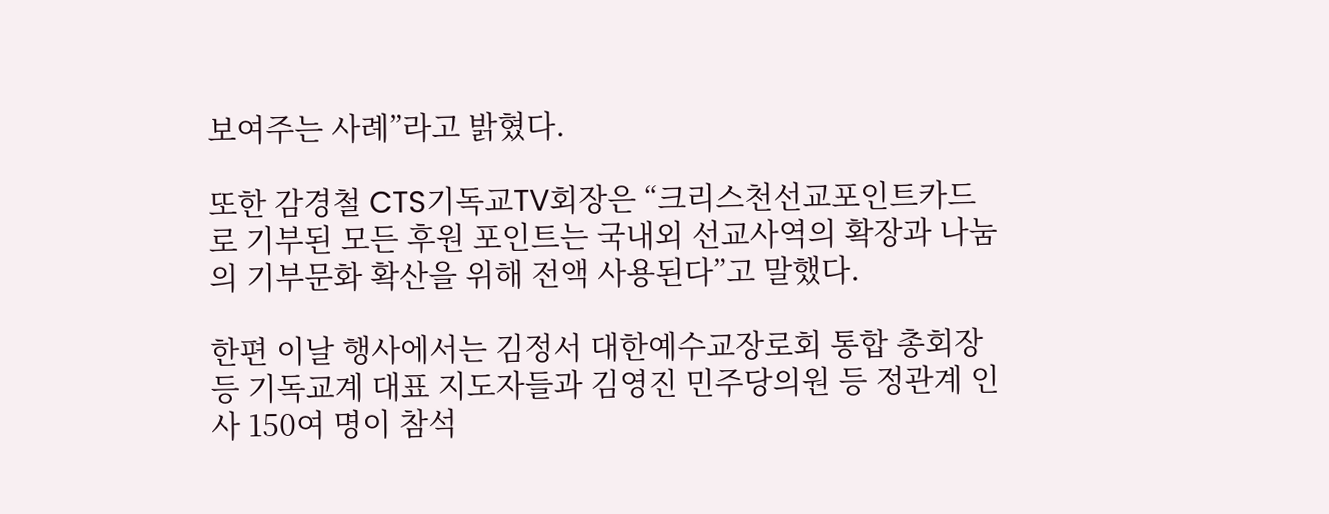보여주는 사례”라고 밝혔다.

또한 감경철 CTS기독교TV회장은 “크리스천선교포인트카드로 기부된 모든 후원 포인트는 국내외 선교사역의 확장과 나눔의 기부문화 확산을 위해 전액 사용된다”고 말했다.

한편 이날 행사에서는 김정서 대한예수교장로회 통합 총회장 등 기독교계 대표 지도자들과 김영진 민주당의원 등 정관계 인사 150여 명이 참석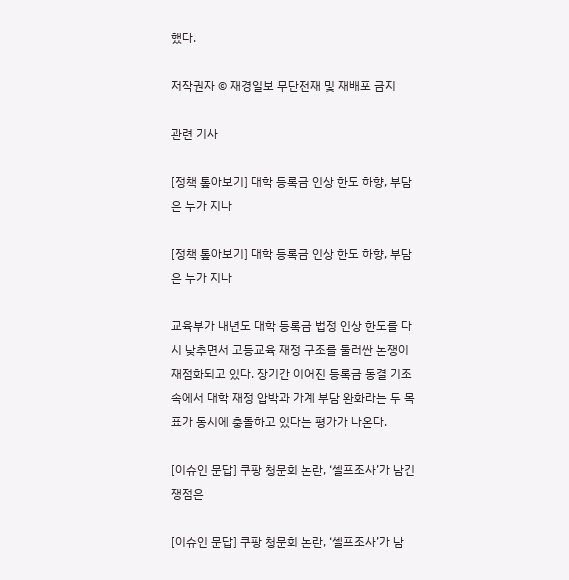했다.

저작권자 © 재경일보 무단전재 및 재배포 금지

관련 기사

[정책 톺아보기] 대학 등록금 인상 한도 하향, 부담은 누가 지나

[정책 톺아보기] 대학 등록금 인상 한도 하향, 부담은 누가 지나

교육부가 내년도 대학 등록금 법정 인상 한도를 다시 낮추면서 고등교육 재정 구조를 둘러싼 논쟁이 재점화되고 있다. 장기간 이어진 등록금 동결 기조 속에서 대학 재정 압박과 가계 부담 완화라는 두 목표가 동시에 충돌하고 있다는 평가가 나온다.

[이슈인 문답] 쿠팡 청문회 논란, ‘셀프조사’가 남긴 쟁점은

[이슈인 문답] 쿠팡 청문회 논란, ‘셀프조사’가 남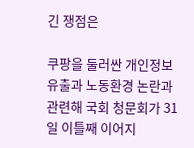긴 쟁점은

쿠팡을 둘러싼 개인정보 유출과 노동환경 논란과 관련해 국회 청문회가 31일 이틀째 이어지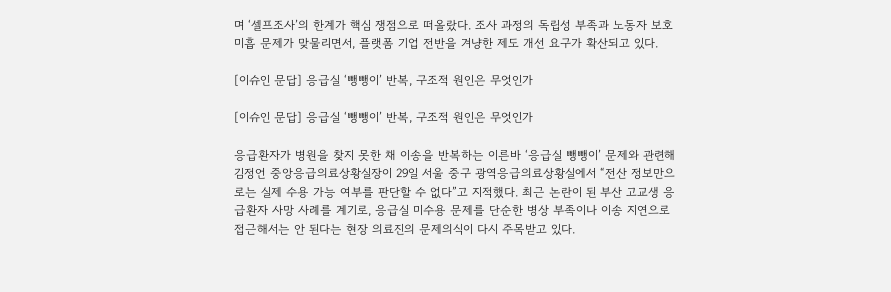며 ‘셀프조사’의 한계가 핵심 쟁점으로 떠올랐다. 조사 과정의 독립성 부족과 노동자 보호 미흡 문제가 맞물리면서, 플랫폼 기업 전반을 겨냥한 제도 개선 요구가 확산되고 있다.

[이슈인 문답] 응급실 ‘뺑뺑이’ 반복, 구조적 원인은 무엇인가

[이슈인 문답] 응급실 ‘뺑뺑이’ 반복, 구조적 원인은 무엇인가

응급환자가 병원을 찾지 못한 채 이송을 반복하는 이른바 ‘응급실 뺑뺑이’ 문제와 관련해 김정언 중앙응급의료상황실장이 29일 서울 중구 광역응급의료상황실에서 “전산 정보만으로는 실제 수용 가능 여부를 판단할 수 없다”고 지적했다. 최근 논란이 된 부산 고교생 응급환자 사망 사례를 계기로, 응급실 미수용 문제를 단순한 병상 부족이나 이송 지연으로 접근해서는 안 된다는 현장 의료진의 문제의식이 다시 주목받고 있다.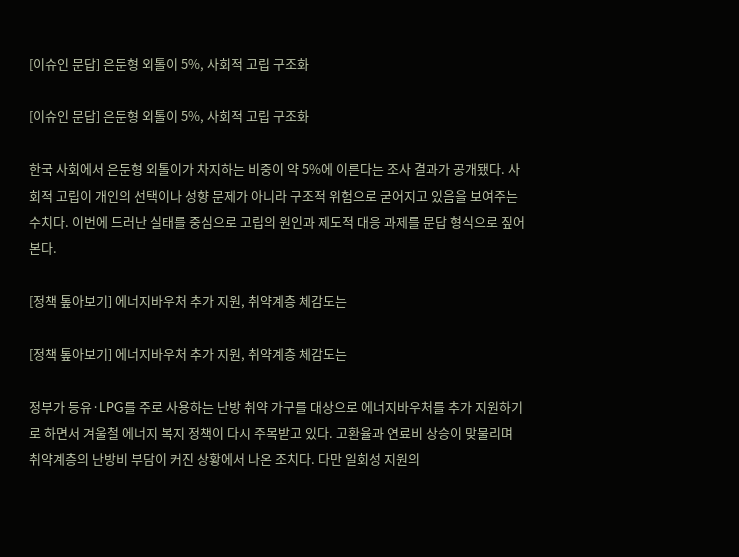[이슈인 문답] 은둔형 외톨이 5%, 사회적 고립 구조화

[이슈인 문답] 은둔형 외톨이 5%, 사회적 고립 구조화

한국 사회에서 은둔형 외톨이가 차지하는 비중이 약 5%에 이른다는 조사 결과가 공개됐다. 사회적 고립이 개인의 선택이나 성향 문제가 아니라 구조적 위험으로 굳어지고 있음을 보여주는 수치다. 이번에 드러난 실태를 중심으로 고립의 원인과 제도적 대응 과제를 문답 형식으로 짚어본다.

[정책 톺아보기] 에너지바우처 추가 지원, 취약계층 체감도는

[정책 톺아보기] 에너지바우처 추가 지원, 취약계층 체감도는

정부가 등유·LPG를 주로 사용하는 난방 취약 가구를 대상으로 에너지바우처를 추가 지원하기로 하면서 겨울철 에너지 복지 정책이 다시 주목받고 있다. 고환율과 연료비 상승이 맞물리며 취약계층의 난방비 부담이 커진 상황에서 나온 조치다. 다만 일회성 지원의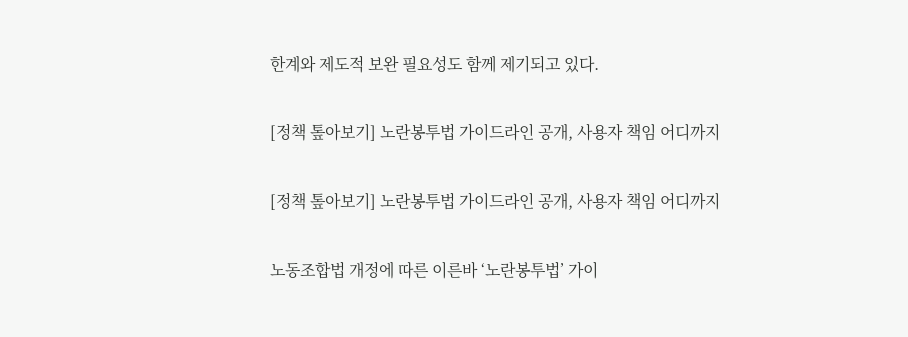한계와 제도적 보완 필요성도 함께 제기되고 있다.

[정책 톺아보기] 노란봉투법 가이드라인 공개, 사용자 책임 어디까지

[정책 톺아보기] 노란봉투법 가이드라인 공개, 사용자 책임 어디까지

노동조합법 개정에 따른 이른바 ‘노란봉투법’ 가이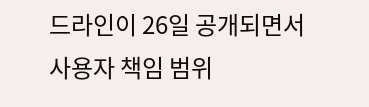드라인이 26일 공개되면서 사용자 책임 범위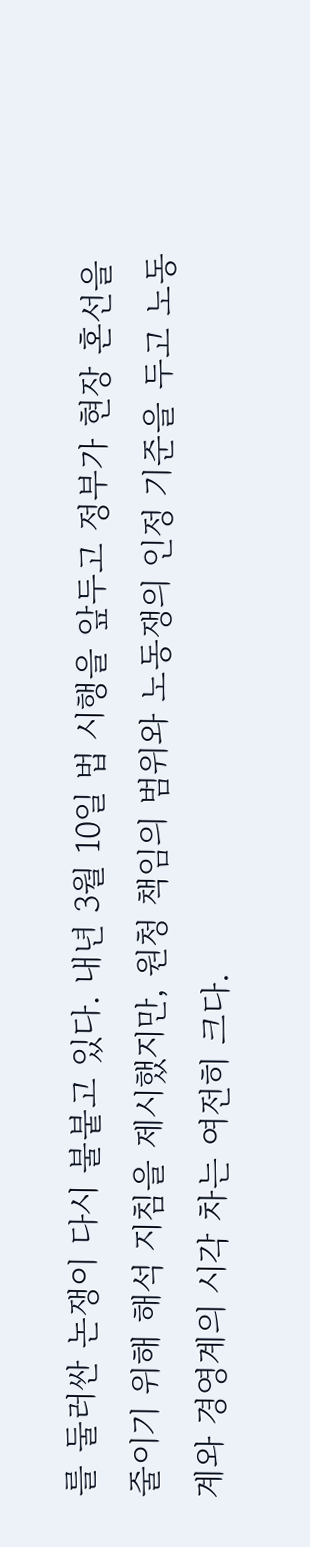를 둘러싼 논쟁이 다시 불붙고 있다. 내년 3월 10일 법 시행을 앞두고 정부가 현장 혼선을 줄이기 위해 해석 지침을 제시했지만, 원청 책임의 범위와 노동쟁의 인정 기준을 두고 노동계와 경영계의 시각 차는 여전히 크다.